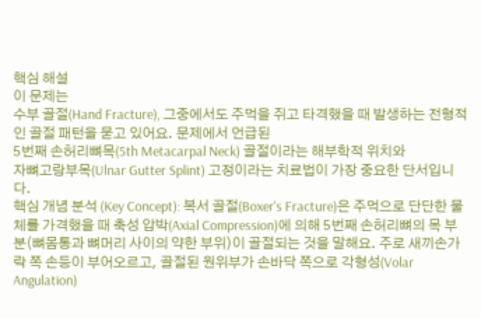핵심 해설
이 문제는
수부 골절(Hand Fracture), 그중에서도 주먹을 쥐고 타격했을 때 발생하는 전형적인 골절 패턴을 묻고 있어요. 문제에서 언급된
5번째 손허리뼈목(5th Metacarpal Neck) 골절이라는 해부학적 위치와
자뼈고랑부목(Ulnar Gutter Splint) 고정이라는 치료법이 가장 중요한 단서입니다.
핵심 개념 분석 (Key Concept): 복서 골절(Boxer's Fracture)은 주먹으로 단단한 물체를 가격했을 때 축성 압박(Axial Compression)에 의해 5번째 손허리뼈의 목 부분(뼈몸통과 뼈머리 사이의 약한 부위)이 골절되는 것을 말해요. 주로 새끼손가락 쪽 손등이 부어오르고, 골절된 원위부가 손바닥 쪽으로 각형성(Volar Angulation)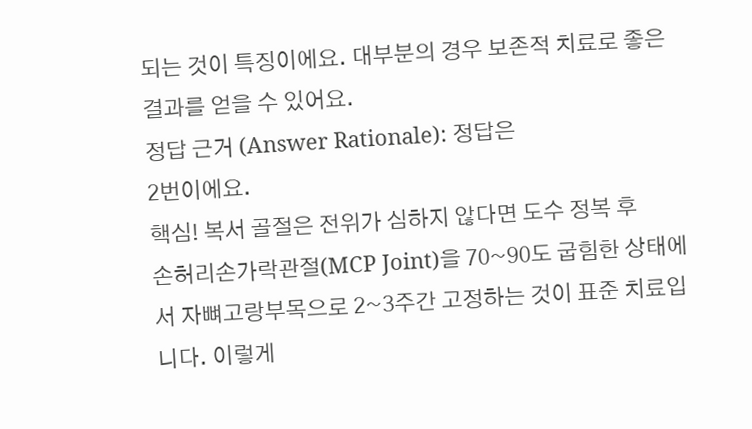되는 것이 특징이에요. 대부분의 경우 보존적 치료로 좋은 결과를 얻을 수 있어요.
정답 근거 (Answer Rationale): 정답은
2번이에요.
핵심! 복서 골절은 전위가 심하지 않다면 도수 정복 후
손허리손가락관절(MCP Joint)을 70~90도 굽힘한 상태에서 자뼈고랑부목으로 2~3주간 고정하는 것이 표준 치료입니다. 이렇게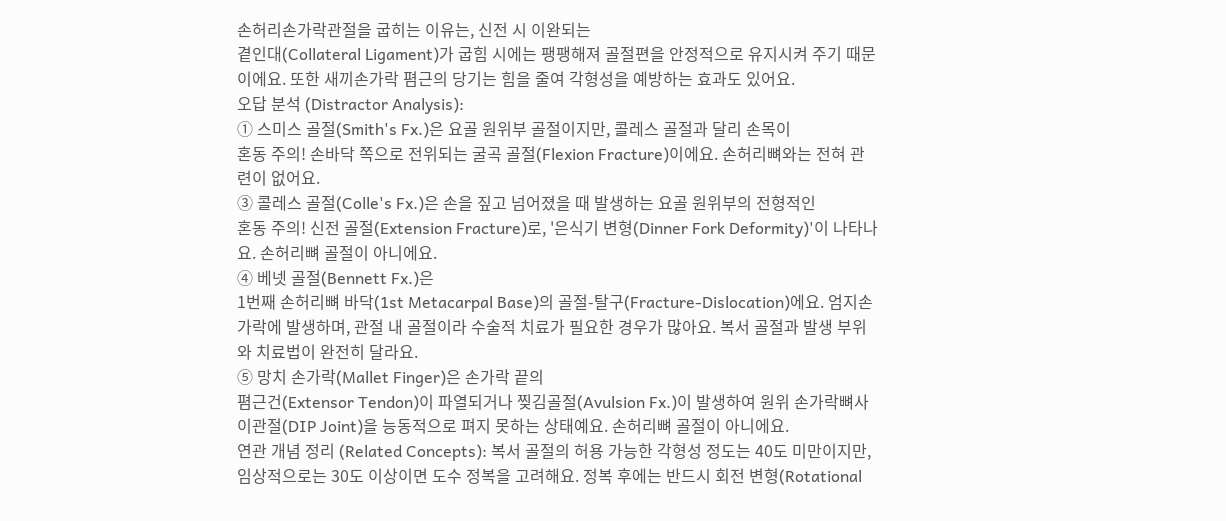손허리손가락관절을 굽히는 이유는, 신전 시 이완되는
곁인대(Collateral Ligament)가 굽힘 시에는 팽팽해져 골절편을 안정적으로 유지시켜 주기 때문이에요. 또한 새끼손가락 폄근의 당기는 힘을 줄여 각형성을 예방하는 효과도 있어요.
오답 분석 (Distractor Analysis):
① 스미스 골절(Smith's Fx.)은 요골 원위부 골절이지만, 콜레스 골절과 달리 손목이
혼동 주의! 손바닥 쪽으로 전위되는 굴곡 골절(Flexion Fracture)이에요. 손허리뼈와는 전혀 관련이 없어요.
③ 콜레스 골절(Colle's Fx.)은 손을 짚고 넘어졌을 때 발생하는 요골 원위부의 전형적인
혼동 주의! 신전 골절(Extension Fracture)로, '은식기 변형(Dinner Fork Deformity)'이 나타나요. 손허리뼈 골절이 아니에요.
④ 베넷 골절(Bennett Fx.)은
1번째 손허리뼈 바닥(1st Metacarpal Base)의 골절-탈구(Fracture-Dislocation)에요. 엄지손가락에 발생하며, 관절 내 골절이라 수술적 치료가 필요한 경우가 많아요. 복서 골절과 발생 부위와 치료법이 완전히 달라요.
⑤ 망치 손가락(Mallet Finger)은 손가락 끝의
폄근건(Extensor Tendon)이 파열되거나 찢김골절(Avulsion Fx.)이 발생하여 원위 손가락뼈사이관절(DIP Joint)을 능동적으로 펴지 못하는 상태예요. 손허리뼈 골절이 아니에요.
연관 개념 정리 (Related Concepts): 복서 골절의 허용 가능한 각형성 정도는 40도 미만이지만, 임상적으로는 30도 이상이면 도수 정복을 고려해요. 정복 후에는 반드시 회전 변형(Rotational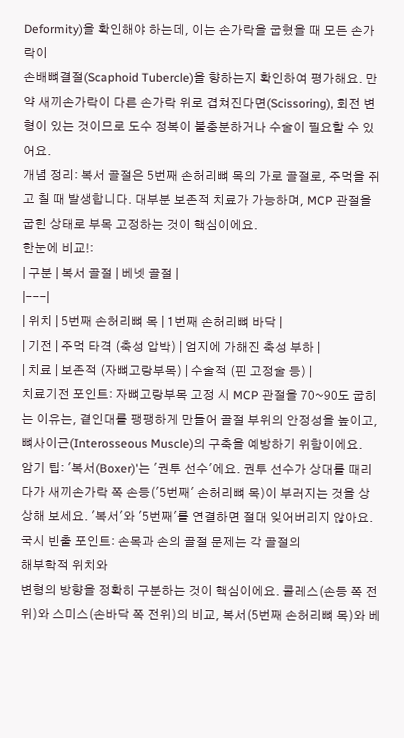Deformity)을 확인해야 하는데, 이는 손가락을 굽혔을 때 모든 손가락이
손배뼈결절(Scaphoid Tubercle)을 향하는지 확인하여 평가해요. 만약 새끼손가락이 다른 손가락 위로 겹쳐진다면(Scissoring), 회전 변형이 있는 것이므로 도수 정복이 불충분하거나 수술이 필요할 수 있어요.
개념 정리: 복서 골절은 5번째 손허리뼈 목의 가로 골절로, 주먹을 쥐고 칠 때 발생합니다. 대부분 보존적 치료가 가능하며, MCP 관절을 굽힌 상태로 부목 고정하는 것이 핵심이에요.
한눈에 비교!:
| 구분 | 복서 골절 | 베넷 골절 |
|---|
| 위치 | 5번째 손허리뼈 목 | 1번째 손허리뼈 바닥 |
| 기전 | 주먹 타격 (축성 압박) | 엄지에 가해진 축성 부하 |
| 치료 | 보존적 (자뼈고랑부목) | 수술적 (핀 고정술 등) |
치료기전 포인트: 자뼈고랑부목 고정 시 MCP 관절을 70~90도 굽히는 이유는, 곁인대를 팽팽하게 만들어 골절 부위의 안정성을 높이고, 뼈사이근(Interosseous Muscle)의 구축을 예방하기 위함이에요.
암기 팁: '복서(Boxer)'는 '권투 선수'에요. 권투 선수가 상대를 때리다가 새끼손가락 쪽 손등('5번째' 손허리뼈 목)이 부러지는 것을 상상해 보세요. '복서'와 '5번째'를 연결하면 절대 잊어버리지 않아요.
국시 빈출 포인트: 손목과 손의 골절 문제는 각 골절의
해부학적 위치와
변형의 방향을 정확히 구분하는 것이 핵심이에요. 콜레스(손등 쪽 전위)와 스미스(손바닥 쪽 전위)의 비교, 복서(5번째 손허리뼈 목)와 베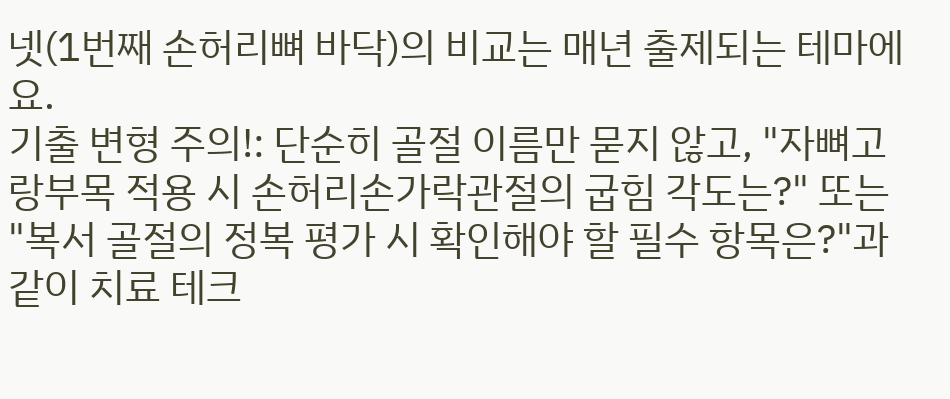넷(1번째 손허리뼈 바닥)의 비교는 매년 출제되는 테마에요.
기출 변형 주의!: 단순히 골절 이름만 묻지 않고, "자뼈고랑부목 적용 시 손허리손가락관절의 굽힘 각도는?" 또는 "복서 골절의 정복 평가 시 확인해야 할 필수 항목은?"과 같이 치료 테크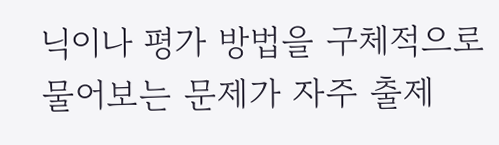닉이나 평가 방법을 구체적으로 물어보는 문제가 자주 출제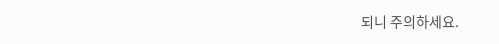되니 주의하세요.